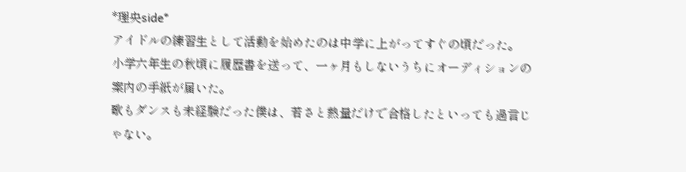*理央side*
アイドルの練習生として活動を始めたのは中学に上がってすぐの頃だった。
小学六年生の秋頃に履歴書を送って、一ヶ月もしないうちにオーディションの案内の手紙が届いた。
歌もダンスも未経験だった僕は、若さと熱量だけで合格したといっても過言じゃない。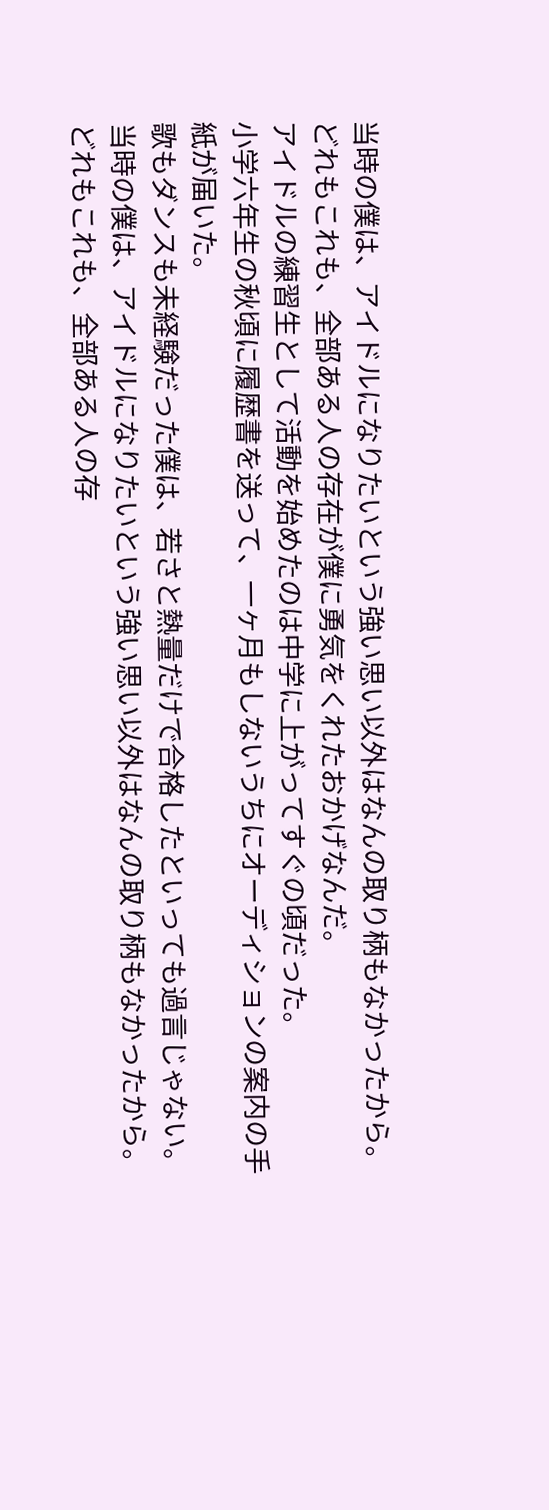当時の僕は、アイドルになりたいという強い思い以外はなんの取り柄もなかったから。
どれもこれも、全部ある人の存在が僕に勇気をくれたおかげなんだ。
アイドルの練習生として活動を始めたのは中学に上がってすぐの頃だった。
小学六年生の秋頃に履歴書を送って、一ヶ月もしないうちにオーディションの案内の手紙が届いた。
歌もダンスも未経験だった僕は、若さと熱量だけで合格したといっても過言じゃない。
当時の僕は、アイドルになりたいという強い思い以外はなんの取り柄もなかったから。
どれもこれも、全部ある人の存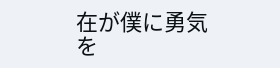在が僕に勇気を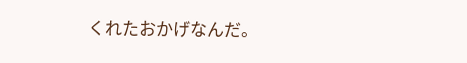くれたおかげなんだ。